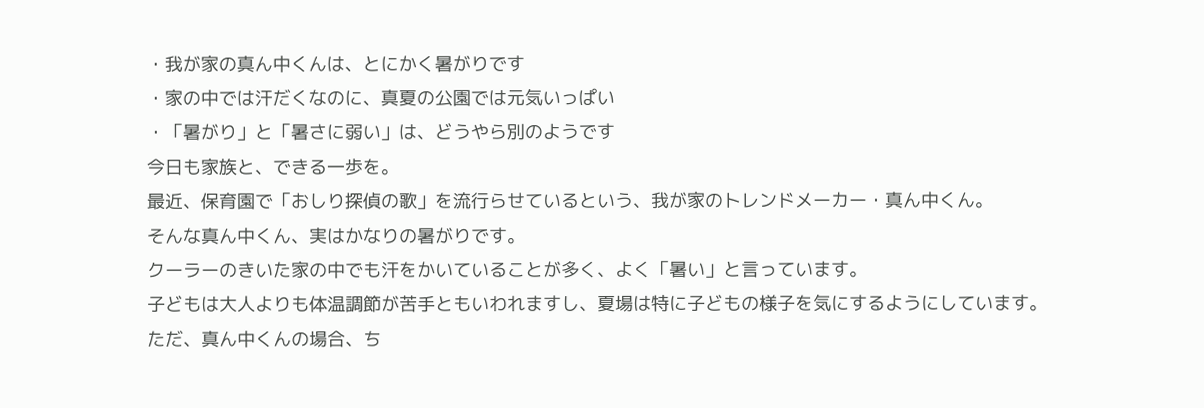・我が家の真ん中くんは、とにかく暑がりです
・家の中では汗だくなのに、真夏の公園では元気いっぱい
・「暑がり」と「暑さに弱い」は、どうやら別のようです
今日も家族と、できる一歩を。
最近、保育園で「おしり探偵の歌」を流行らせているという、我が家のトレンドメーカー・真ん中くん。
そんな真ん中くん、実はかなりの暑がりです。
クーラーのきいた家の中でも汗をかいていることが多く、よく「暑い」と言っています。
子どもは大人よりも体温調節が苦手ともいわれますし、夏場は特に子どもの様子を気にするようにしています。
ただ、真ん中くんの場合、ち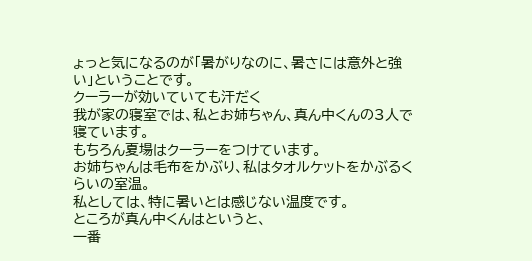ょっと気になるのが「暑がりなのに、暑さには意外と強い」ということです。
クーラーが効いていても汗だく
我が家の寝室では、私とお姉ちゃん、真ん中くんの3人で寝ています。
もちろん夏場はクーラーをつけています。
お姉ちゃんは毛布をかぶり、私はタオルケットをかぶるくらいの室温。
私としては、特に暑いとは感じない温度です。
ところが真ん中くんはというと、
一番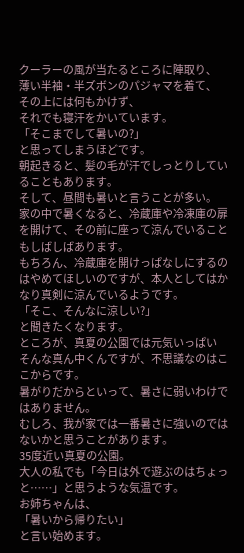クーラーの風が当たるところに陣取り、
薄い半袖・半ズボンのパジャマを着て、
その上には何もかけず、
それでも寝汗をかいています。
「そこまでして暑いの?」
と思ってしまうほどです。
朝起きると、髪の毛が汗でしっとりしていることもあります。
そして、昼間も暑いと言うことが多い。
家の中で暑くなると、冷蔵庫や冷凍庫の扉を開けて、その前に座って涼んでいることもしばしばあります。
もちろん、冷蔵庫を開けっぱなしにするのはやめてほしいのですが、本人としてはかなり真剣に涼んでいるようです。
「そこ、そんなに涼しい?」
と聞きたくなります。
ところが、真夏の公園では元気いっぱい
そんな真ん中くんですが、不思議なのはここからです。
暑がりだからといって、暑さに弱いわけではありません。
むしろ、我が家では一番暑さに強いのではないかと思うことがあります。
35度近い真夏の公園。
大人の私でも「今日は外で遊ぶのはちょっと……」と思うような気温です。
お姉ちゃんは、
「暑いから帰りたい」
と言い始めます。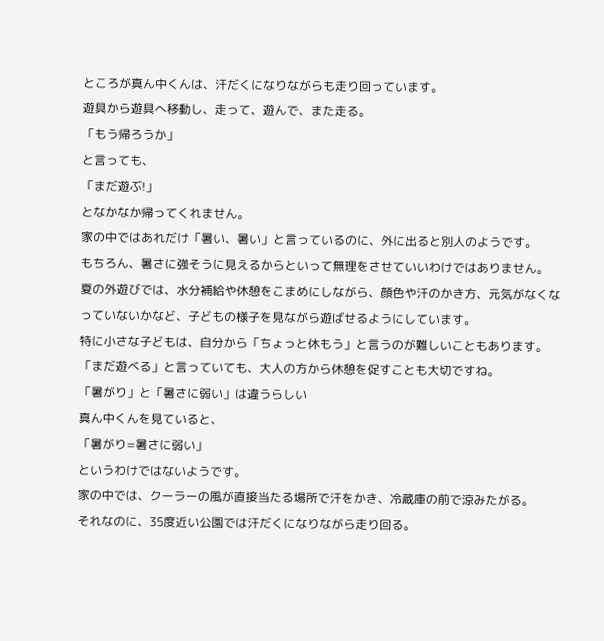ところが真ん中くんは、汗だくになりながらも走り回っています。
遊具から遊具へ移動し、走って、遊んで、また走る。
「もう帰ろうか」
と言っても、
「まだ遊ぶ!」
となかなか帰ってくれません。
家の中ではあれだけ「暑い、暑い」と言っているのに、外に出ると別人のようです。
もちろん、暑さに強そうに見えるからといって無理をさせていいわけではありません。
夏の外遊びでは、水分補給や休憩をこまめにしながら、顔色や汗のかき方、元気がなくなっていないかなど、子どもの様子を見ながら遊ばせるようにしています。
特に小さな子どもは、自分から「ちょっと休もう」と言うのが難しいこともあります。
「まだ遊べる」と言っていても、大人の方から休憩を促すことも大切ですね。
「暑がり」と「暑さに弱い」は違うらしい
真ん中くんを見ていると、
「暑がり=暑さに弱い」
というわけではないようです。
家の中では、クーラーの風が直接当たる場所で汗をかき、冷蔵庫の前で涼みたがる。
それなのに、35度近い公園では汗だくになりながら走り回る。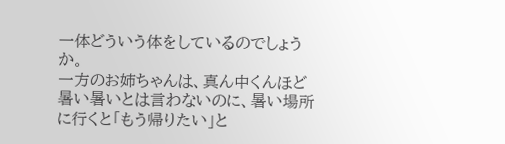一体どういう体をしているのでしょうか。
一方のお姉ちゃんは、真ん中くんほど暑い暑いとは言わないのに、暑い場所に行くと「もう帰りたい」と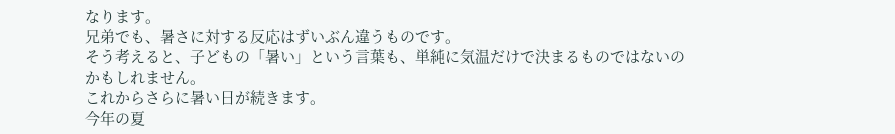なります。
兄弟でも、暑さに対する反応はずいぶん違うものです。
そう考えると、子どもの「暑い」という言葉も、単純に気温だけで決まるものではないのかもしれません。
これからさらに暑い日が続きます。
今年の夏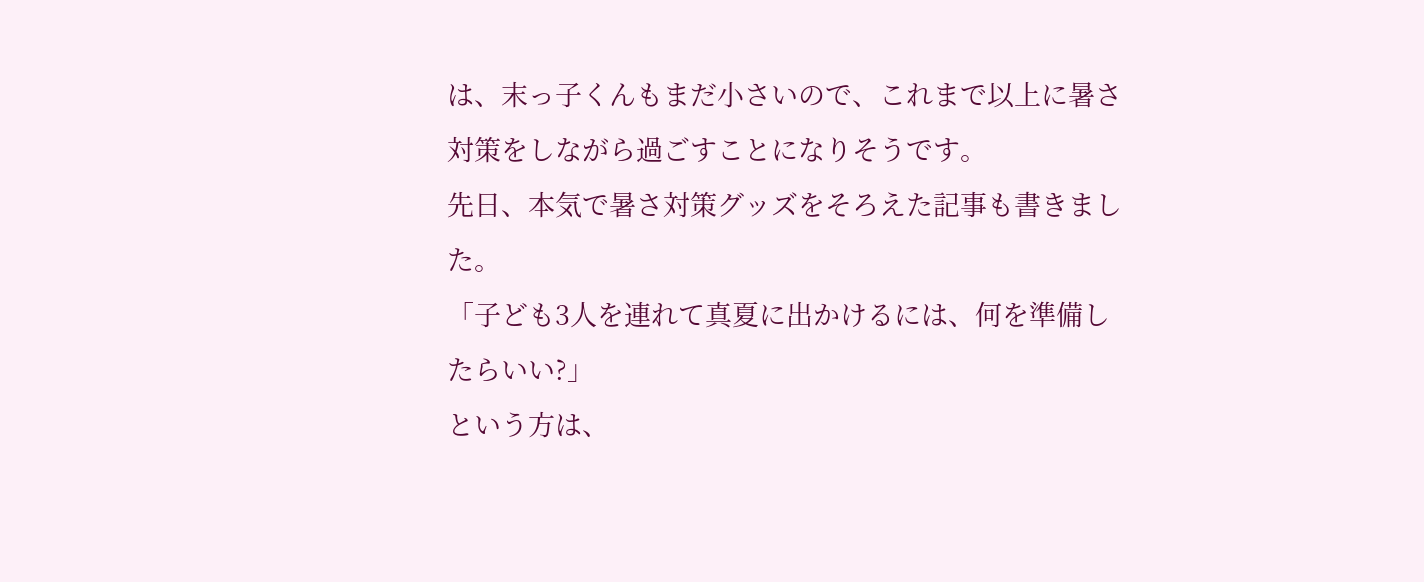は、末っ子くんもまだ小さいので、これまで以上に暑さ対策をしながら過ごすことになりそうです。
先日、本気で暑さ対策グッズをそろえた記事も書きました。
「子ども3人を連れて真夏に出かけるには、何を準備したらいい?」
という方は、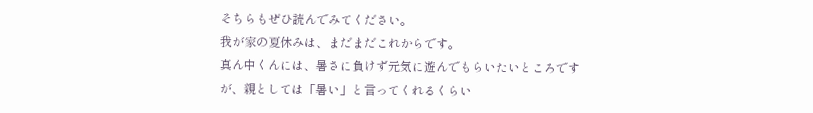そちらもぜひ読んでみてください。
我が家の夏休みは、まだまだこれからです。
真ん中くんには、暑さに負けず元気に遊んでもらいたいところですが、親としては「暑い」と言ってくれるくらい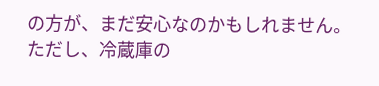の方が、まだ安心なのかもしれません。
ただし、冷蔵庫の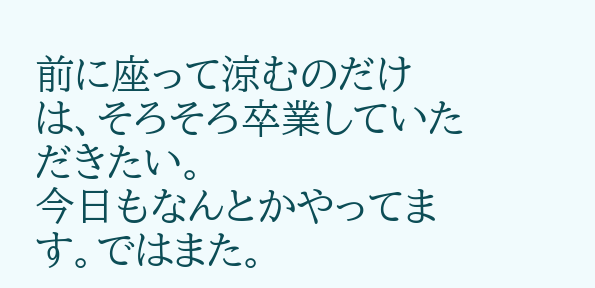前に座って涼むのだけは、そろそろ卒業していただきたい。
今日もなんとかやってます。ではまた。